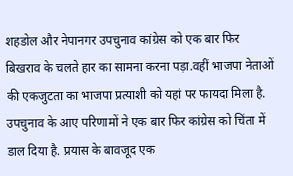शहडोल और नेपानगर उपचुनाव कांग्रेस को एक बार फिर बिखराव के चलते हार का सामना करना पड़ा.वहीं भाजपा नेताओं की एकजुटता का भाजपा प्रत्याशी को यहां पर फायदा मिला है.
उपचुनाव के आए परिणामों ने एक बार फिर कांग्रेस को चिंता में डाल दिया है. प्रयास के बावजूद एक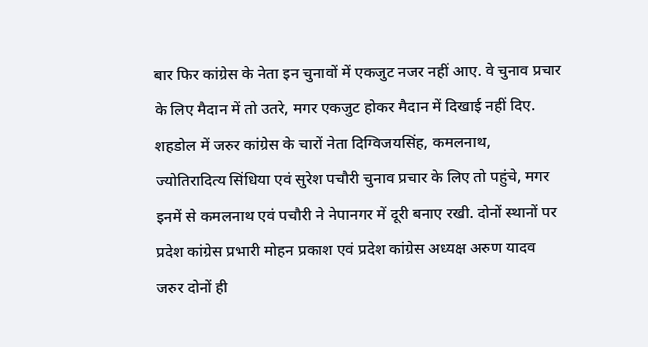बार फिर कांग्रेस के नेता इन चुनावों में एकजुट नजर नहीं आए. वे चुनाव प्रचार के लिए मैदान में तो उतरे, मगर एकजुट होकर मैदान में दिखाई नहीं दिए. शहडोल में जरुर कांग्रेस के चारों नेता दिग्विजयसिंह, कमलनाथ, ज्योतिरादित्य सिंधिया एवं सुरेश पचौरी चुनाव प्रचार के लिए तो पहुंचे, मगर इनमें से कमलनाथ एवं पचौरी ने नेपानगर में दूरी बनाए रखी. दोनों स्थानों पर प्रदेश कांग्रेस प्रभारी मोहन प्रकाश एवं प्रदेश कांग्रेस अध्यक्ष अरुण यादव जरुर दोनों ही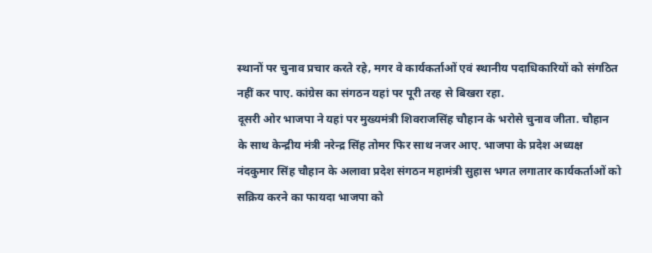स्थानों पर चुनाव प्रचार करते रहे, मगर वे कार्यकर्ताओं एवं स्थानीय पदाधिकारियों को संगठित नहीं कर पाए. कांग्रेस का संगठन यहां पर पूरी तरह से बिखरा रहा.
दूसरी ओर भाजपा ने यहां पर मुख्यमंत्री शिवराजसिंह चौहान के भरोसे चुनाव जीता. चौहान के साथ केन्द्रीय मंत्री नरेन्द्र सिंह तोमर फिर साथ नजर आए. भाजपा के प्रदेश अध्यक्ष नंदकुमार सिंह चौहान के अलावा प्रदेश संगठन महामंत्री सुहास भगत लगातार कार्यकर्ताओं को सक्रिय करने का फायदा भाजपा को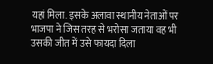यहां मिला. इसके अलावा स्थानीय नेताओं पर भाजपा ने जिस तरह से भरोसा जताया वह भी उसकी जीत में उसे फायदा दिला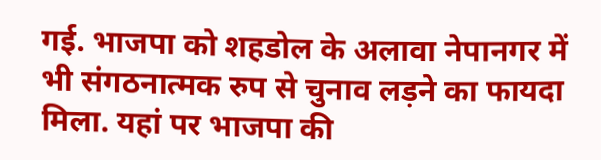गई. भाजपा को शहडोल के अलावा नेपानगर में भी संगठनात्मक रुप से चुनाव लड़ने का फायदा मिला. यहां पर भाजपा की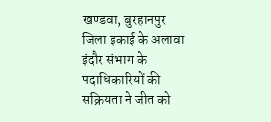खण्डवा, बुरहानपुर जिला इकाई के अलावा इंदौर संभाग के पदाधिकारियों की सक्रियता ने जीत को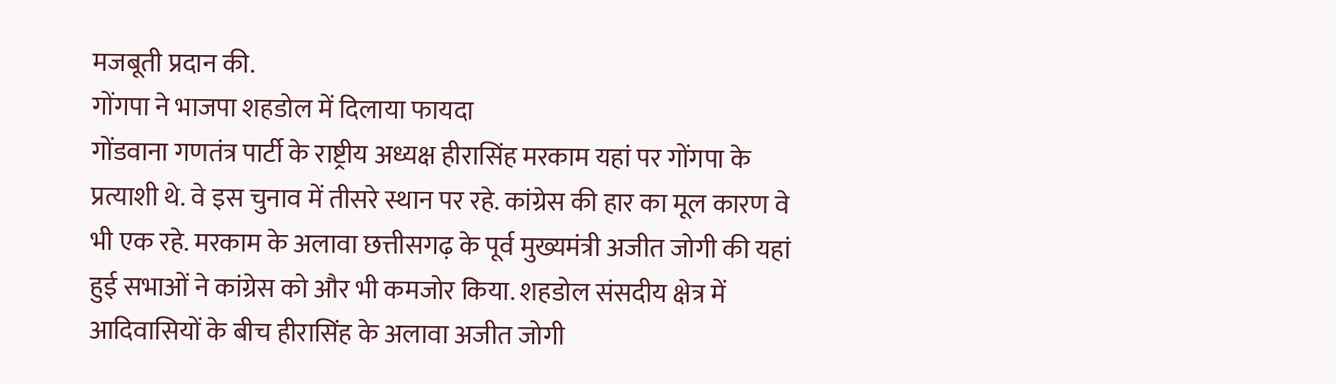मजबूती प्रदान की.
गोंगपा ने भाजपा शहडोल में दिलाया फायदा
गोंडवाना गणतंत्र पार्टी के राष्ट्रीय अध्यक्ष हीरासिंह मरकाम यहां पर गोंगपा के प्रत्याशी थे. वे इस चुनाव में तीसरे स्थान पर रहे. कांग्रेस की हार का मूल कारण वे भी एक रहे. मरकाम के अलावा छत्तीसगढ़ के पूर्व मुख्यमंत्री अजीत जोगी की यहां हुई सभाओं ने कांग्रेस को और भी कमजोर किया. शहडोल संसदीय क्षेत्र में आदिवासियों के बीच हीरासिंह के अलावा अजीत जोगी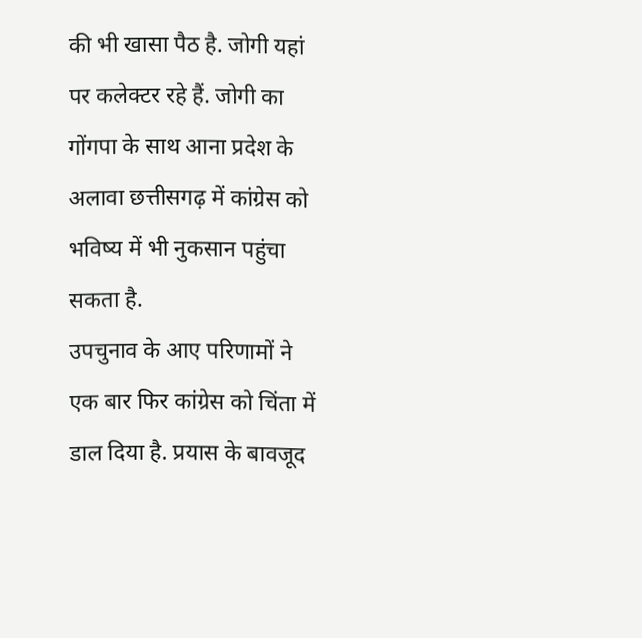की भी खासा पैठ है. जोगी यहां पर कलेक्टर रहे हैं. जोगी का गोंगपा के साथ आना प्रदेश के अलावा छत्तीसगढ़ में कांग्रेस को भविष्य में भी नुकसान पहुंचा सकता है.
उपचुनाव के आए परिणामों ने एक बार फिर कांग्रेस को चिंता में डाल दिया है. प्रयास के बावजूद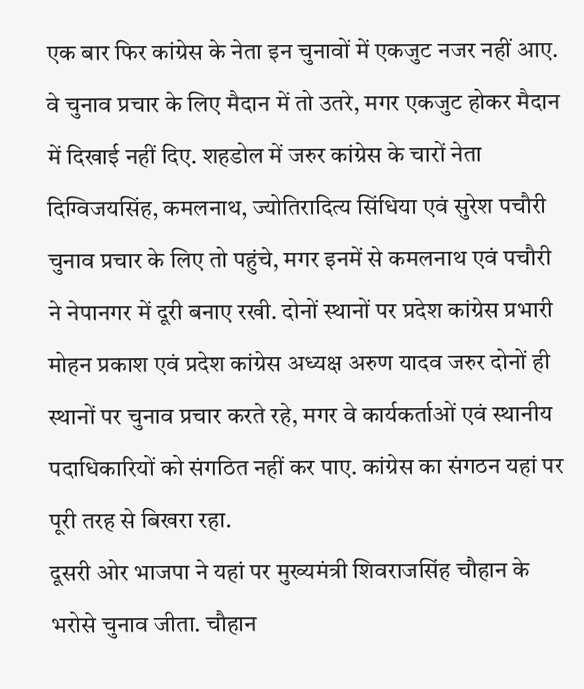एक बार फिर कांग्रेस के नेता इन चुनावों में एकजुट नजर नहीं आए. वे चुनाव प्रचार के लिए मैदान में तो उतरे, मगर एकजुट होकर मैदान में दिखाई नहीं दिए. शहडोल में जरुर कांग्रेस के चारों नेता दिग्विजयसिंह, कमलनाथ, ज्योतिरादित्य सिंधिया एवं सुरेश पचौरी चुनाव प्रचार के लिए तो पहुंचे, मगर इनमें से कमलनाथ एवं पचौरी ने नेपानगर में दूरी बनाए रखी. दोनों स्थानों पर प्रदेश कांग्रेस प्रभारी मोहन प्रकाश एवं प्रदेश कांग्रेस अध्यक्ष अरुण यादव जरुर दोनों ही स्थानों पर चुनाव प्रचार करते रहे, मगर वे कार्यकर्ताओं एवं स्थानीय पदाधिकारियों को संगठित नहीं कर पाए. कांग्रेस का संगठन यहां पर पूरी तरह से बिखरा रहा.
दूसरी ओर भाजपा ने यहां पर मुख्यमंत्री शिवराजसिंह चौहान के भरोसे चुनाव जीता. चौहान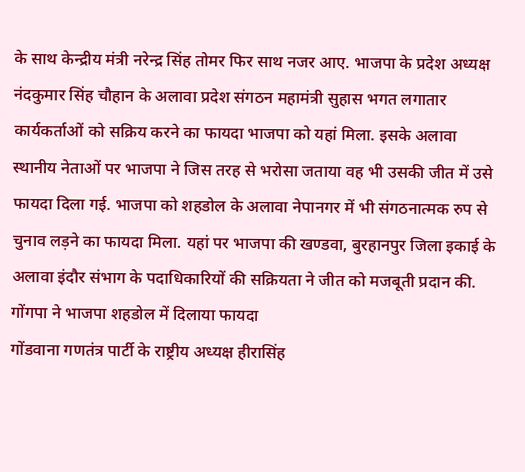के साथ केन्द्रीय मंत्री नरेन्द्र सिंह तोमर फिर साथ नजर आए. भाजपा के प्रदेश अध्यक्ष नंदकुमार सिंह चौहान के अलावा प्रदेश संगठन महामंत्री सुहास भगत लगातार कार्यकर्ताओं को सक्रिय करने का फायदा भाजपा को यहां मिला. इसके अलावा स्थानीय नेताओं पर भाजपा ने जिस तरह से भरोसा जताया वह भी उसकी जीत में उसे फायदा दिला गई. भाजपा को शहडोल के अलावा नेपानगर में भी संगठनात्मक रुप से चुनाव लड़ने का फायदा मिला. यहां पर भाजपा की खण्डवा, बुरहानपुर जिला इकाई के अलावा इंदौर संभाग के पदाधिकारियों की सक्रियता ने जीत को मजबूती प्रदान की.
गोंगपा ने भाजपा शहडोल में दिलाया फायदा
गोंडवाना गणतंत्र पार्टी के राष्ट्रीय अध्यक्ष हीरासिंह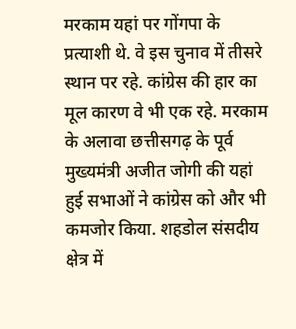मरकाम यहां पर गोंगपा के प्रत्याशी थे. वे इस चुनाव में तीसरे स्थान पर रहे. कांग्रेस की हार का मूल कारण वे भी एक रहे. मरकाम के अलावा छत्तीसगढ़ के पूर्व मुख्यमंत्री अजीत जोगी की यहां हुई सभाओं ने कांग्रेस को और भी कमजोर किया. शहडोल संसदीय क्षेत्र में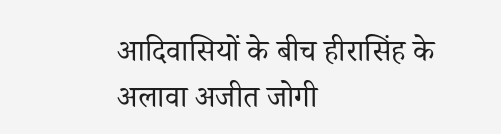आदिवासियों के बीच हीरासिंह के अलावा अजीत जोगी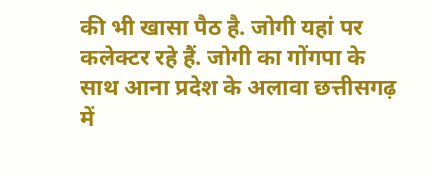की भी खासा पैठ है. जोगी यहां पर कलेक्टर रहे हैं. जोगी का गोंगपा के साथ आना प्रदेश के अलावा छत्तीसगढ़ में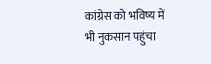कांग्रेस को भविष्य में भी नुकसान पहुंचा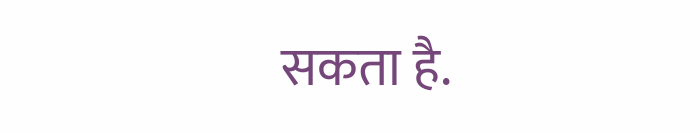सकता है.